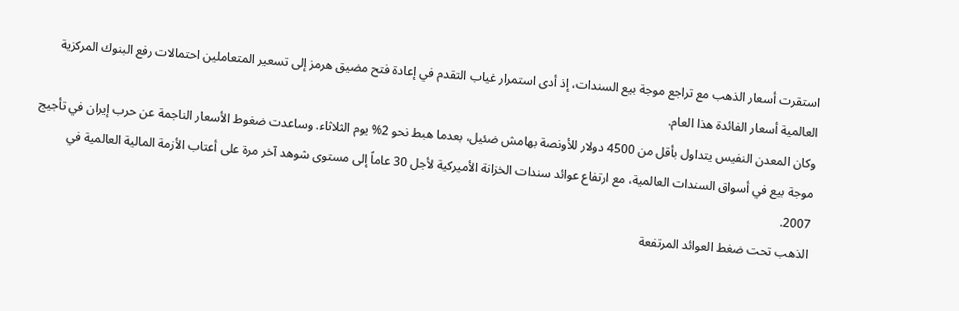استقرت أسعار الذهب مع تراجع موجة بيع السندات، إذ أدى استمرار غياب التقدم في إعادة فتح مضيق هرمز إلى تسعير المتعاملين احتمالات رفع البنوك المركزية العالمية أسعار الفائدة هذا العام.
وكان المعدن النفيس يتداول بأقل من 4500 دولار للأونصة بهامش ضئيل، بعدما هبط نحو 2% يوم الثلاثاء. وساعدت ضغوط الأسعار الناجمة عن حرب إيران في تأجيج موجة بيع في أسواق السندات العالمية، مع ارتفاع عوائد سندات الخزانة الأميركية لأجل 30 عاماً إلى مستوى شوهد آخر مرة على أعتاب الأزمة المالية العالمية في 2007.
الذهب تحت ضغط العوائد المرتفعة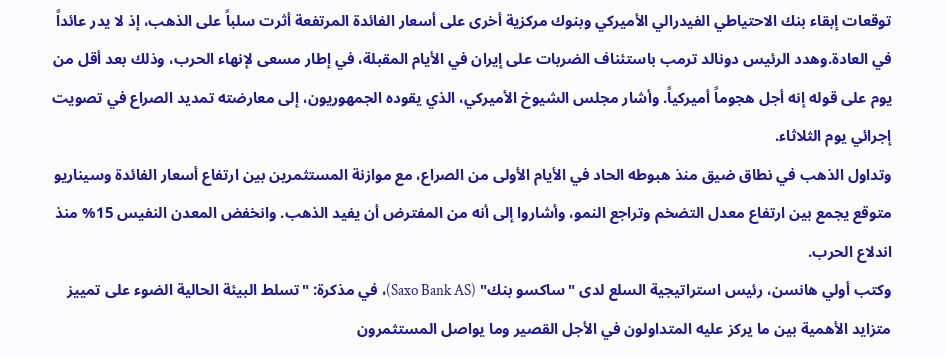توقعات إبقاء بنك الاحتياطي الفيدرالي الأميركي وبنوك مركزية أخرى على أسعار الفائدة المرتفعة أثرت سلباً على الذهب، إذ لا يدر عائداً في العادة.وهدد الرئيس دونالد ترمب باستئناف الضربات على إيران في الأيام المقبلة، في إطار مسعى لإنهاء الحرب، وذلك بعد أقل من يوم على قوله إنه أجل هجوماً أميركياً. وأشار مجلس الشيوخ الأميركي، الذي يقوده الجمهوريون، إلى معارضته تمديد الصراع في تصويت إجرائي يوم الثلاثاء.
وتداول الذهب في نطاق ضيق منذ هبوطه الحاد في الأيام الأولى من الصراع، مع موازنة المستثمرين بين ارتفاع أسعار الفائدة وسيناريو متوقع يجمع بين ارتفاع معدل التضخم وتراجع النمو، وأشاروا إلى أنه من المفترض أن يفيد الذهب. وانخفض المعدن النفيس 15% منذ اندلاع الحرب.
وكتب أولي هانسن، رئيس استراتيجية السلع لدى "ساكسو بنك" (Saxo Bank AS)، في مذكرة: "تسلط البيئة الحالية الضوء على تمييز متزايد الأهمية بين ما يركز عليه المتداولون في الأجل القصير وما يواصل المستثمرون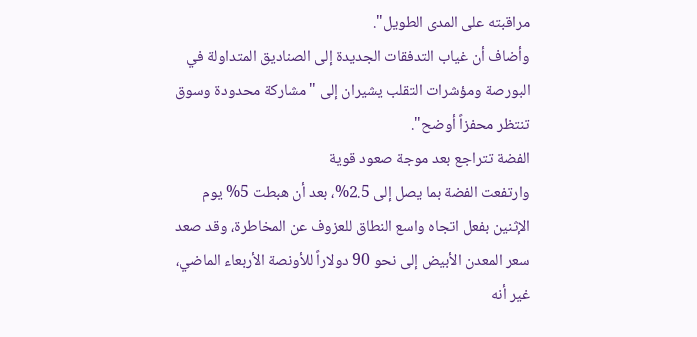مراقبته على المدى الطويل".
وأضاف أن غياب التدفقات الجديدة إلى الصناديق المتداولة في البورصة ومؤشرات التقلب يشيران إلى "مشاركة محدودة وسوق تنتظر محفزاً أوضح".
الفضة تتراجع بعد موجة صعود قوية
وارتفعت الفضة بما يصل إلى 2.5%، بعد أن هبطت 5% يوم الإثنين بفعل اتجاه واسع النطاق للعزوف عن المخاطرة، وقد صعد سعر المعدن الأبيض إلى نحو 90 دولاراً للأونصة الأربعاء الماضي، غير أنه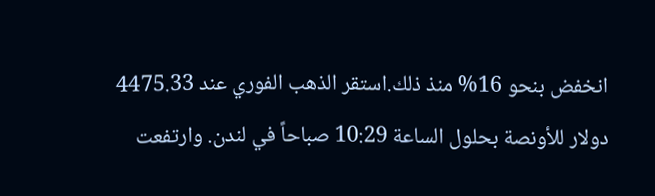انخفض بنحو 16% منذ ذلك.استقر الذهب الفوري عند 4475.33 دولار للأونصة بحلول الساعة 10:29 صباحاً في لندن. وارتفعت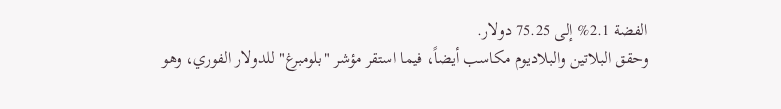الفضة 2.1% إلى 75.25 دولار.
وحقق البلاتين والبلاديوم مكاسب أيضاً، فيما استقر مؤشر "بلومبرغ" للدولار الفوري، وهو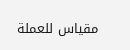مقياس للعملة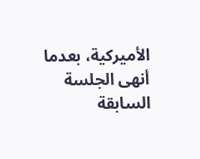الأميركية، بعدما أنهى الجلسة السابقة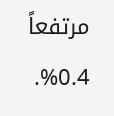مرتفعاً 0.4%.